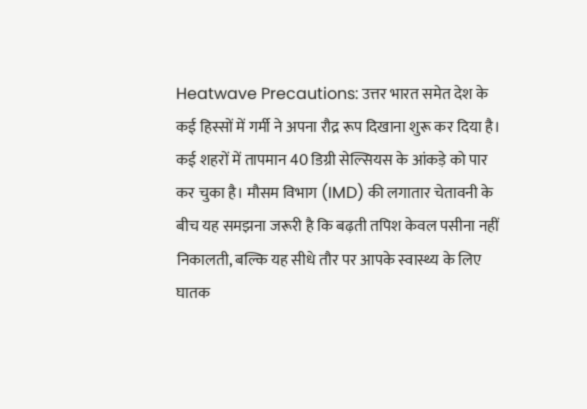Heatwave Precautions: उत्तर भारत समेत देश के कई हिस्सों में गर्मी ने अपना रौद्र रूप दिखाना शुरू कर दिया है। कई शहरों में तापमान 40 डिग्री सेल्सियस के आंकड़े को पार कर चुका है। मौसम विभाग (IMD) की लगातार चेतावनी के बीच यह समझना जरूरी है कि बढ़ती तपिश केवल पसीना नहीं निकालती, बल्कि यह सीधे तौर पर आपके स्वास्थ्य के लिए घातक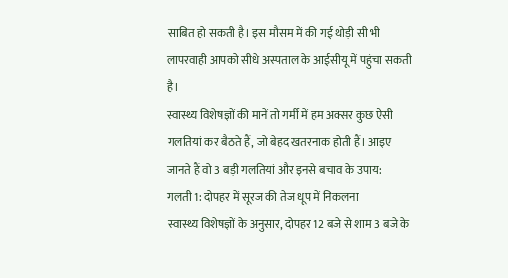साबित हो सकती है। इस मौसम में की गई थोड़ी सी भी लापरवाही आपको सीधे अस्पताल के आईसीयू में पहुंचा सकती है।
स्वास्थ्य विशेषज्ञों की मानें तो गर्मी में हम अक्सर कुछ ऐसी गलतियां कर बैठते हैं, जो बेहद खतरनाक होती हैं। आइए जानते हैं वो 3 बड़ी गलतियां और इनसे बचाव के उपाय:
गलती 1: दोपहर में सूरज की तेज धूप में निकलना
स्वास्थ्य विशेषज्ञों के अनुसार, दोपहर 12 बजे से शाम 3 बजे के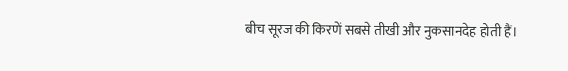बीच सूरज की किरणें सबसे तीखी और नुकसानदेह होती हैं।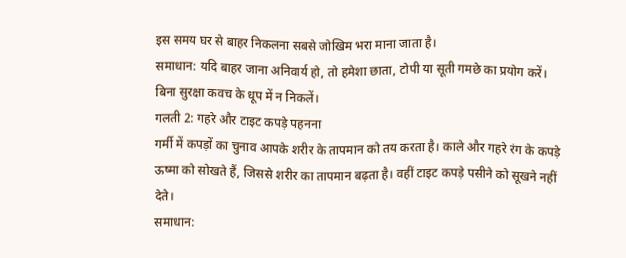इस समय घर से बाहर निकलना सबसे जोखिम भरा माना जाता है।
समाधान: यदि बाहर जाना अनिवार्य हो, तो हमेशा छाता, टोपी या सूती गमछे का प्रयोग करें। बिना सुरक्षा कवच के धूप में न निकलें।
गलती 2: गहरे और टाइट कपड़े पहनना
गर्मी में कपड़ों का चुनाव आपके शरीर के तापमान को तय करता है। काले और गहरे रंग के कपड़े ऊष्मा को सोखते हैं, जिससे शरीर का तापमान बढ़ता है। वहीं टाइट कपड़े पसीने को सूखने नहीं देते।
समाधान: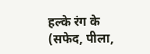हल्के रंग के (सफेद, पीला,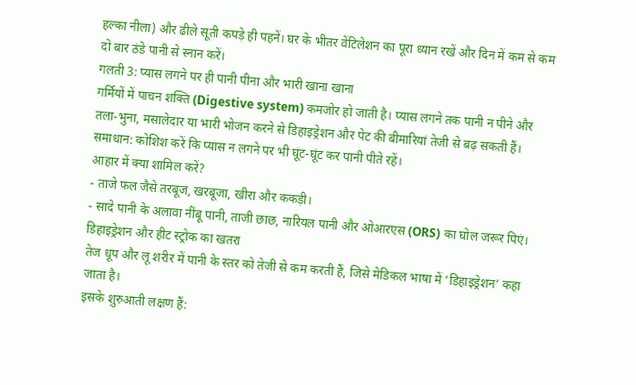हल्का नीला) और ढीले सूती कपड़े ही पहनें। घर के भीतर वेंटिलेशन का पूरा ध्यान रखें और दिन में कम से कम दो बार ठंडे पानी से स्नान करें।
गलती 3: प्यास लगने पर ही पानी पीना और भारी खाना खाना
गर्मियों में पाचन शक्ति (Digestive system) कमजोर हो जाती है। प्यास लगने तक पानी न पीने और तला-भुना, मसालेदार या भारी भोजन करने से डिहाइड्रेशन और पेट की बीमारियां तेजी से बढ़ सकती हैं।
समाधान: कोशिश करें कि प्यास न लगने पर भी घूंट-घूंट कर पानी पीते रहें।
आहार में क्या शामिल करें?
- ताजे फल जैसे तरबूज, खरबूजा, खीरा और ककड़ी।
- सादे पानी के अलावा नींबू पानी, ताजी छाछ, नारियल पानी और ओआरएस (ORS) का घोल जरूर पिएं।
डिहाइड्रेशन और हीट स्ट्रोक का खतरा
तेज धूप और लू शरीर में पानी के स्तर को तेजी से कम करती हैं, जिसे मेडिकल भाषा में ‘डिहाइड्रेशन’ कहा जाता है।
इसके शुरुआती लक्षण हैं: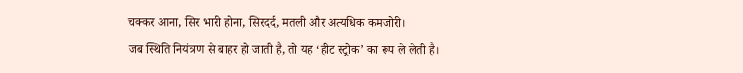चक्कर आना, सिर भारी होना, सिरदर्द, मतली और अत्यधिक कमजोरी।
जब स्थिति नियंत्रण से बाहर हो जाती है, तो यह ‘हीट स्ट्रोक’ का रूप ले लेती है।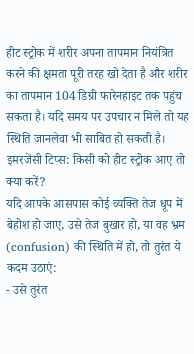हीट स्ट्रोक में शरीर अपना तापमान नियंत्रित करने की क्षमता पूरी तरह खो देता है और शरीर का तापमान 104 डिग्री फारेनहाइट तक पहुंच सकता है। यदि समय पर उपचार न मिले तो यह स्थिति जानलेवा भी साबित हो सकती है।
इमरजेंसी टिप्स: किसी को हीट स्ट्रोक आए तो क्या करें?
यदि आपके आसपास कोई व्यक्ति तेज धूप में बेहोश हो जाए, उसे तेज बुखार हो, या वह भ्रम (confusion) की स्थिति में हो, तो तुरंत ये कदम उठाएं:
- उसे तुरंत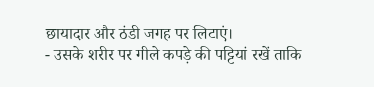छायादार और ठंडी जगह पर लिटाएं।
- उसके शरीर पर गीले कपड़े की पट्टियां रखें ताकि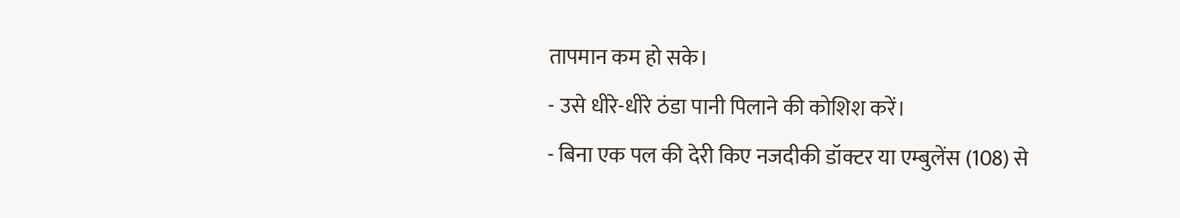तापमान कम हो सके।
- उसे धीरे-धीरे ठंडा पानी पिलाने की कोशिश करें।
- बिना एक पल की देरी किए नजदीकी डॉक्टर या एम्बुलेंस (108) से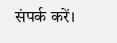संपर्क करें।